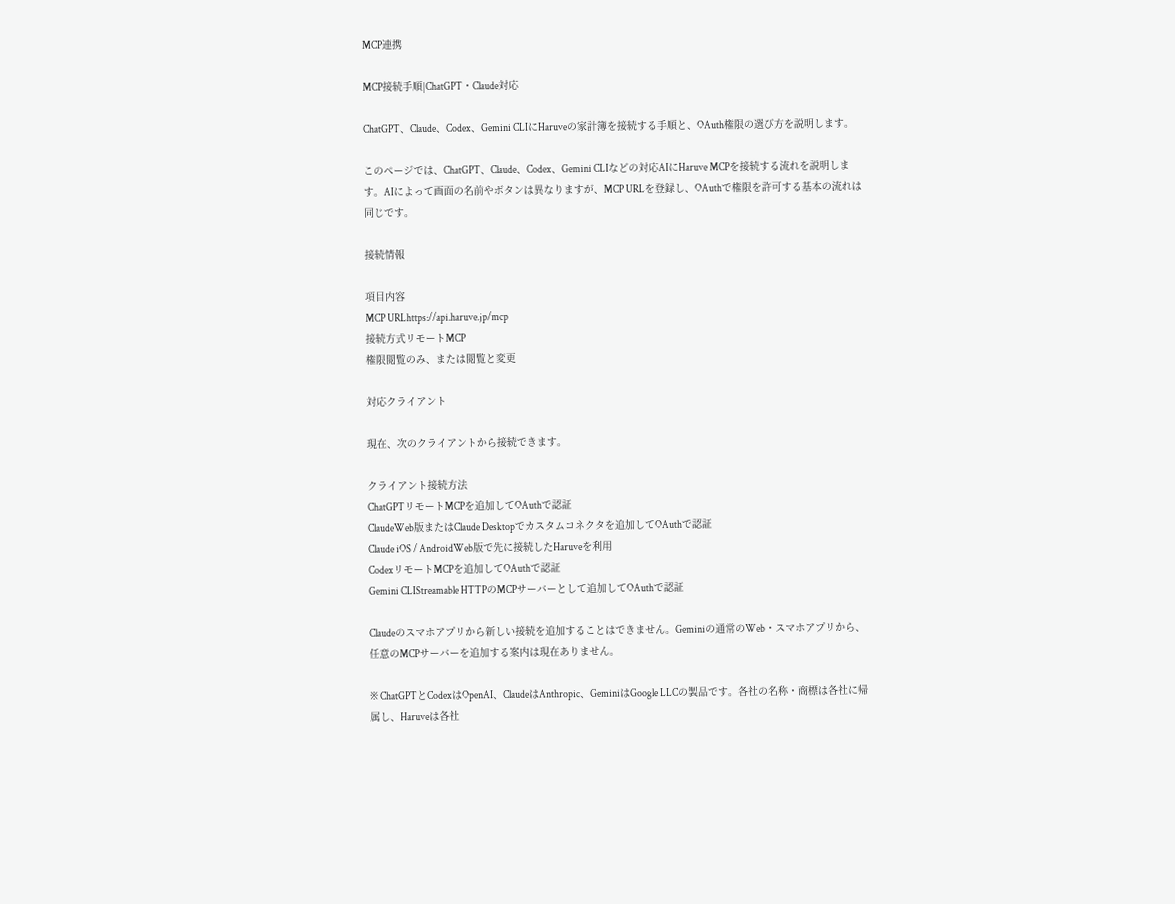MCP連携

MCP接続手順|ChatGPT・Claude対応

ChatGPT、Claude、Codex、Gemini CLIにHaruveの家計簿を接続する手順と、OAuth権限の選び方を説明します。

このページでは、ChatGPT、Claude、Codex、Gemini CLIなどの対応AIにHaruve MCPを接続する流れを説明します。AIによって画面の名前やボタンは異なりますが、MCP URLを登録し、OAuthで権限を許可する基本の流れは同じです。

接続情報

項目内容
MCP URLhttps://api.haruve.jp/mcp
接続方式リモートMCP
権限閲覧のみ、または閲覧と変更

対応クライアント

現在、次のクライアントから接続できます。

クライアント接続方法
ChatGPTリモートMCPを追加してOAuthで認証
ClaudeWeb版またはClaude Desktopでカスタムコネクタを追加してOAuthで認証
Claude iOS / AndroidWeb版で先に接続したHaruveを利用
CodexリモートMCPを追加してOAuthで認証
Gemini CLIStreamable HTTPのMCPサーバーとして追加してOAuthで認証

Claudeのスマホアプリから新しい接続を追加することはできません。Geminiの通常のWeb・スマホアプリから、任意のMCPサーバーを追加する案内は現在ありません。

※ ChatGPTとCodexはOpenAI、ClaudeはAnthropic、GeminiはGoogle LLCの製品です。各社の名称・商標は各社に帰属し、Haruveは各社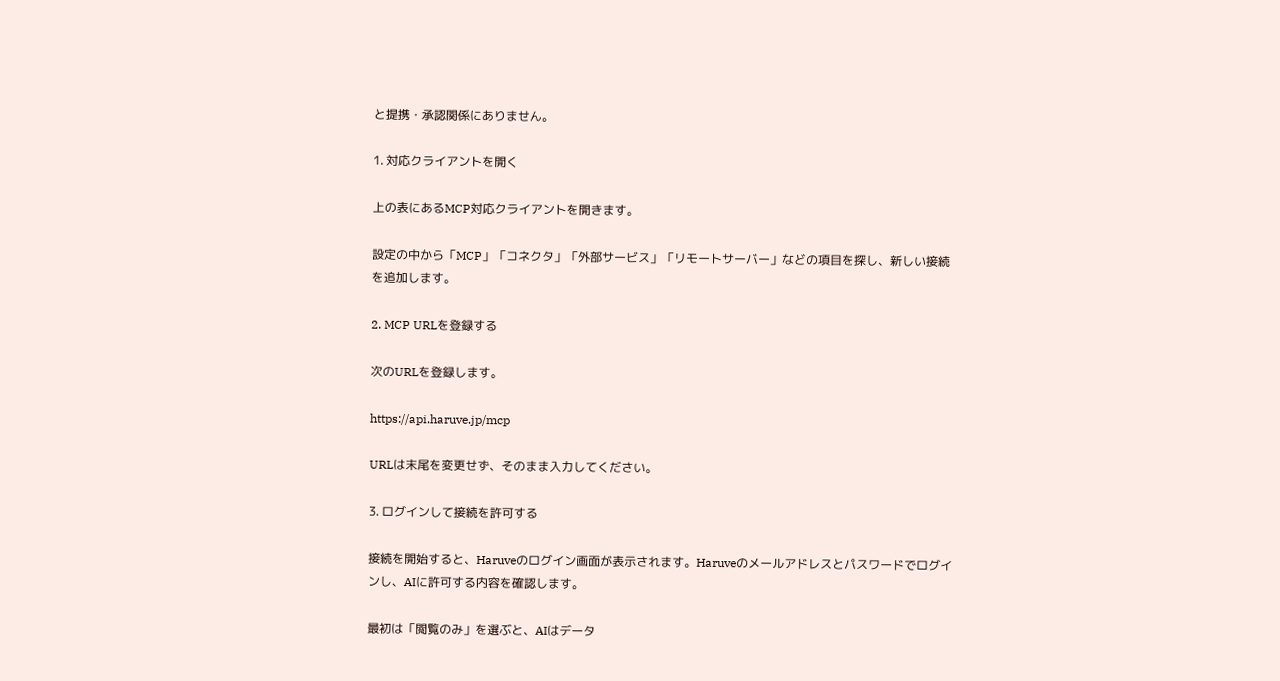と提携・承認関係にありません。

1. 対応クライアントを開く

上の表にあるMCP対応クライアントを開きます。

設定の中から「MCP」「コネクタ」「外部サービス」「リモートサーバー」などの項目を探し、新しい接続を追加します。

2. MCP URLを登録する

次のURLを登録します。

https://api.haruve.jp/mcp

URLは末尾を変更せず、そのまま入力してください。

3. ログインして接続を許可する

接続を開始すると、Haruveのログイン画面が表示されます。Haruveのメールアドレスとパスワードでログインし、AIに許可する内容を確認します。

最初は「閲覧のみ」を選ぶと、AIはデータ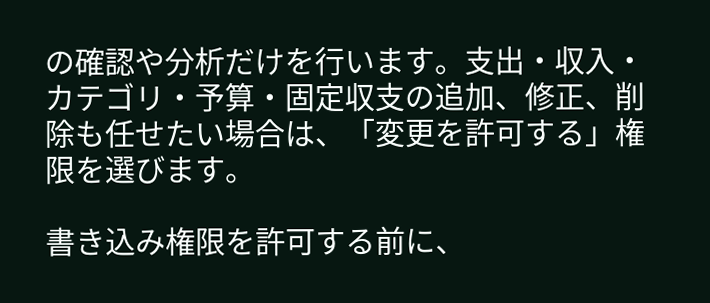の確認や分析だけを行います。支出・収入・カテゴリ・予算・固定収支の追加、修正、削除も任せたい場合は、「変更を許可する」権限を選びます。

書き込み権限を許可する前に、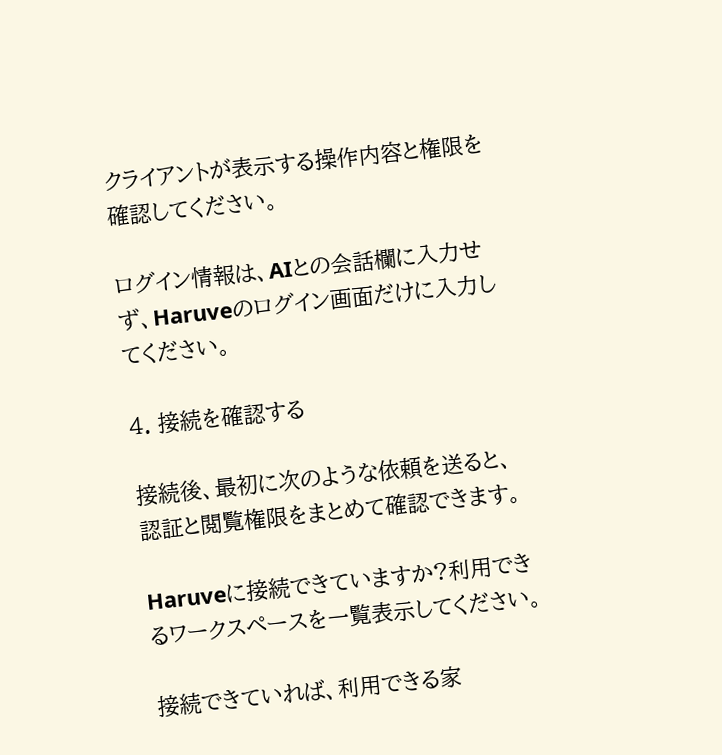クライアントが表示する操作内容と権限を確認してください。

ログイン情報は、AIとの会話欄に入力せず、Haruveのログイン画面だけに入力してください。

4. 接続を確認する

接続後、最初に次のような依頼を送ると、認証と閲覧権限をまとめて確認できます。

Haruveに接続できていますか?利用できるワークスペースを一覧表示してください。

接続できていれば、利用できる家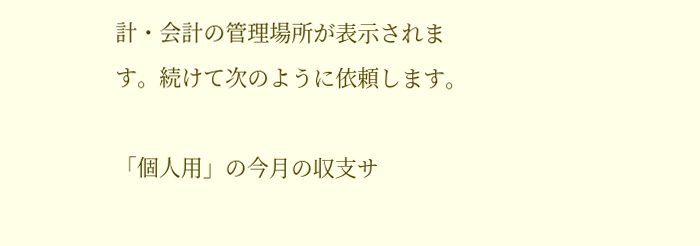計・会計の管理場所が表示されます。続けて次のように依頼します。

「個人用」の今月の収支サ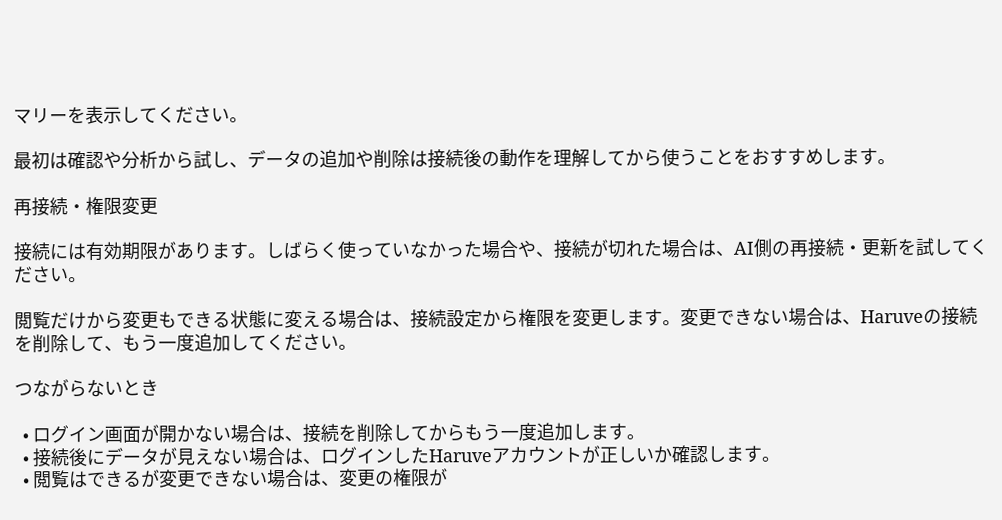マリーを表示してください。

最初は確認や分析から試し、データの追加や削除は接続後の動作を理解してから使うことをおすすめします。

再接続・権限変更

接続には有効期限があります。しばらく使っていなかった場合や、接続が切れた場合は、AI側の再接続・更新を試してください。

閲覧だけから変更もできる状態に変える場合は、接続設定から権限を変更します。変更できない場合は、Haruveの接続を削除して、もう一度追加してください。

つながらないとき

  • ログイン画面が開かない場合は、接続を削除してからもう一度追加します。
  • 接続後にデータが見えない場合は、ログインしたHaruveアカウントが正しいか確認します。
  • 閲覧はできるが変更できない場合は、変更の権限が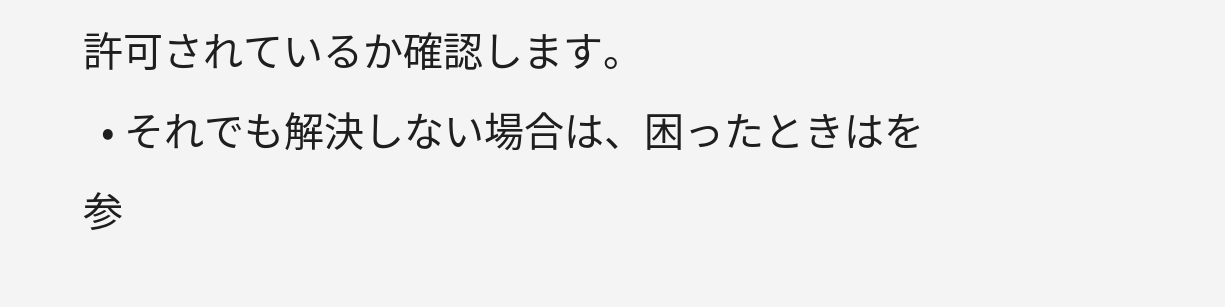許可されているか確認します。
  • それでも解決しない場合は、困ったときはを参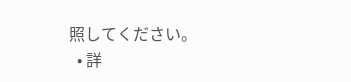照してください。
  • 詳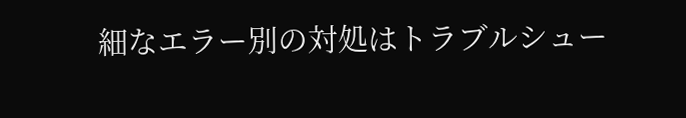細なエラー別の対処はトラブルシュー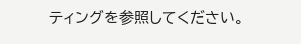ティングを参照してください。